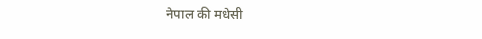नेपाल की मधेसी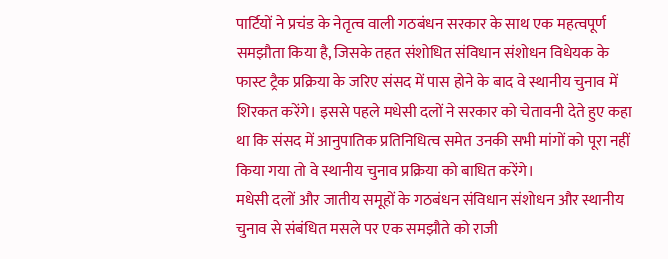पार्टियों ने प्रचंड के नेतृत्व वाली गठबंधन सरकार के साथ एक महत्वपूर्ण समझौता किया है, जिसके तहत संशोधित संविधान संशोधन विधेयक के फास्ट ट्रैक प्रक्रिया के जरिए संसद में पास होने के बाद वे स्थानीय चुनाव में शिरकत करेंगे। इससे पहले मधेसी दलों ने सरकार को चेतावनी देते हुए कहा था कि संसद में आनुपातिक प्रतिनिधित्व समेत उनकी सभी मांगों को पूरा नहीं किया गया तो वे स्थानीय चुनाव प्रक्रिया को बाधित करेंगे।
मधेसी दलों और जातीय समूहों के गठबंधन संविधान संशोधन और स्थानीय चुनाव से संबंधित मसले पर एक समझौते को राजी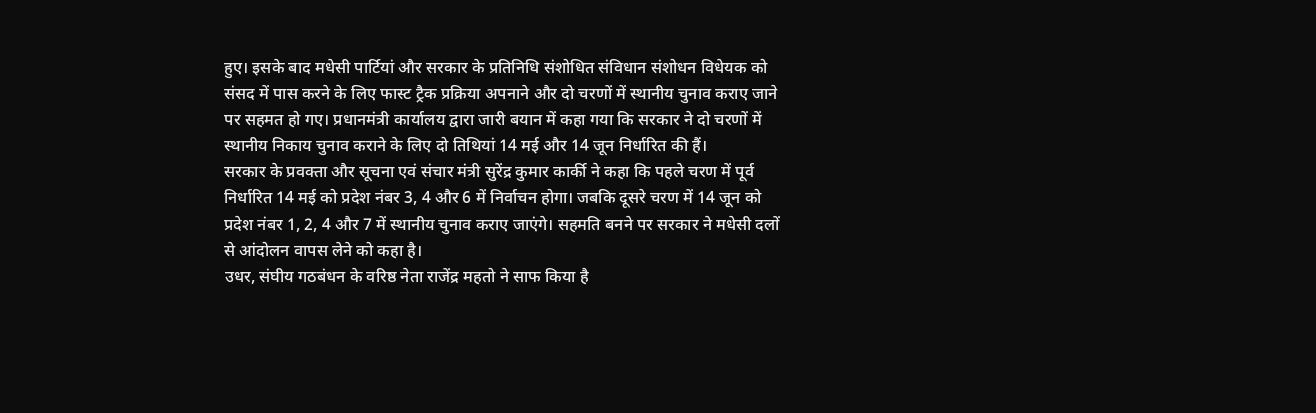हुए। इसके बाद मधेसी पार्टियां और सरकार के प्रतिनिधि संशोधित संविधान संशोधन विधेयक को संसद में पास करने के लिए फास्ट ट्रैक प्रक्रिया अपनाने और दो चरणों में स्थानीय चुनाव कराए जाने पर सहमत हो गए। प्रधानमंत्री कार्यालय द्वारा जारी बयान में कहा गया कि सरकार ने दो चरणों में स्थानीय निकाय चुनाव कराने के लिए दो तिथियां 14 मई और 14 जून निर्धारित की हैं।
सरकार के प्रवक्ता और सूचना एवं संचार मंत्री सुरेंद्र कुमार कार्की ने कहा कि पहले चरण में पूर्व निर्धारित 14 मई को प्रदेश नंबर 3, 4 और 6 में निर्वाचन होगा। जबकि दूसरे चरण में 14 जून को प्रदेश नंबर 1, 2, 4 और 7 में स्थानीय चुनाव कराए जाएंगे। सहमति बनने पर सरकार ने मधेसी दलों से आंदोलन वापस लेने को कहा है।
उधर, संघीय गठबंधन के वरिष्ठ नेता राजेंद्र महतो ने साफ किया है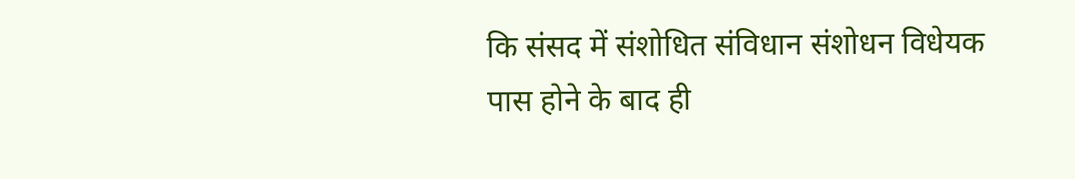कि संसद में संशोधित संविधान संशोधन विधेयक पास होने के बाद ही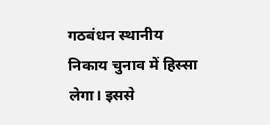गठबंधन स्थानीय निकाय चुनाव में हिस्सा लेगा। इससे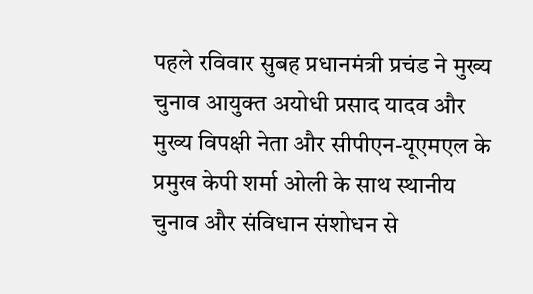पहले रविवार सुबह प्रधानमंत्री प्रचंड ने मुख्य चुनाव आयुक्त अयोधी प्रसाद यादव और मुख्य विपक्षी नेता और सीपीएन-यूएमएल के प्रमुख केपी शर्मा ओली के साथ स्थानीय चुनाव और संविधान संशोधन से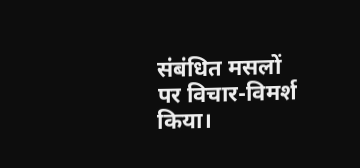संबंधित मसलों पर विचार-विमर्श किया।